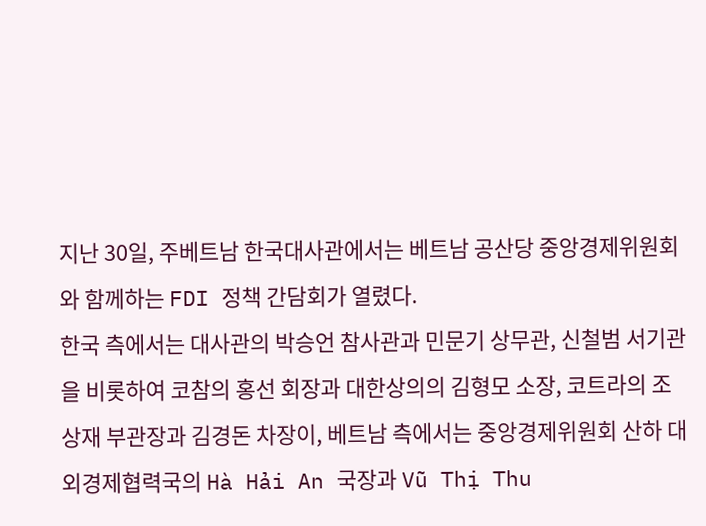지난 30일, 주베트남 한국대사관에서는 베트남 공산당 중앙경제위원회와 함께하는 FDI 정책 간담회가 열렸다.
한국 측에서는 대사관의 박승언 참사관과 민문기 상무관, 신철범 서기관을 비롯하여 코참의 홍선 회장과 대한상의의 김형모 소장, 코트라의 조상재 부관장과 김경돈 차장이, 베트남 측에서는 중앙경제위원회 산하 대외경제협력국의 Hà Hải An 국장과 Vũ Thị Thu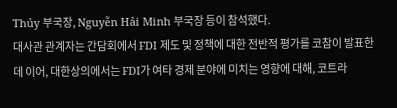Thủy 부국장, Nguyễn Hải Minh 부국장 등이 참석했다.
대사관 관계자는 간담회에서 FDI 제도 및 정책에 대한 전반적 평가를 코참이 발표한 데 이어, 대한상의에서는 FDI가 여타 경제 분야에 미치는 영향에 대해, 코트라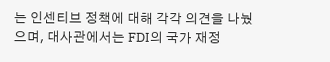는 인센티브 정책에 대해 각각 의견을 나눴으며, 대사관에서는 FDI의 국가 재정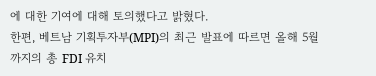에 대한 기여에 대해 토의했다고 밝혔다.
한편, 베트남 기획투자부(MPI)의 최근 발표에 따르면 올해 5월까지의 총 FDI 유치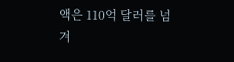액은 110억 달러를 넘겨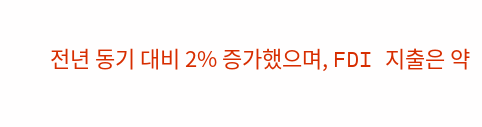전년 동기 대비 2% 증가했으며, FDI 지출은 약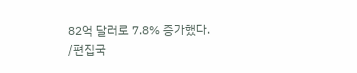82억 달러로 7.8% 증가했다.
/편집국